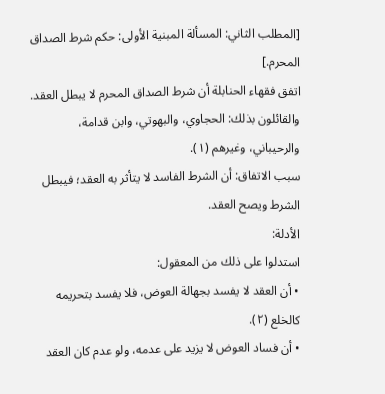[المطلب الثاني: المسألة المبنية الأولى: حكم شرط الصداق المحرم.]
اتفق فقهاء الحنابلة أن شرط الصداق المحرم لا يبطل العقد. والقائلون بذلك: الحجاوي، والبهوتي، وابن قدامة، والرحيباني، وغيرهم (١).
سبب الاتفاق: أن الشرط الفاسد لا يتأثر به العقد؛ فيبطل الشرط ويصح العقد.
الأدلة:
استدلوا على ذلك من المعقول:
• أن العقد لا يفسد بجهالة العوض، فلا يفسد بتحريمه كالخلع (٢).
• أن فساد العوض لا يزيد على عدمه، ولو عدم كان العقد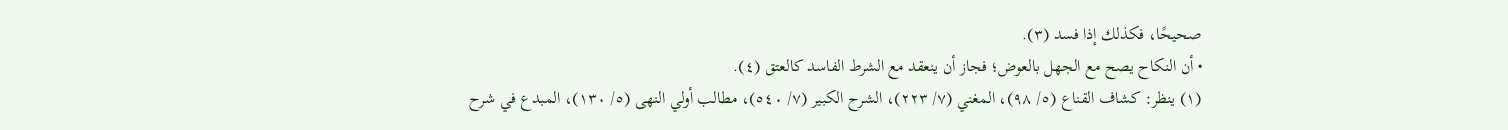صحيحًا، فكذلك إذا فسد (٣).
• أن النكاح يصح مع الجهل بالعوض؛ فجاز أن ينعقد مع الشرط الفاسد كالعتق (٤).
(١) ينظر: كشاف القناع (٥/ ٩٨)، المغني (٧/ ٢٢٣)، الشرح الكبير (٧/ ٥٤٠)، مطالب أولي النهى (٥/ ١٣٠)، المبدع في شرح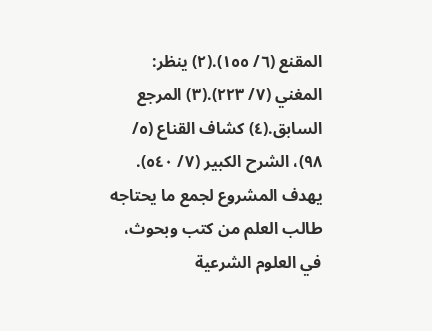المقنع (٦/ ١٥٥).(٢) ينظر: المغني (٧/ ٢٢٣).(٣) المرجع السابق.(٤) كشاف القناع (٥/ ٩٨)، الشرح الكبير (٧/ ٥٤٠).
يهدف المشروع لجمع ما يحتاجه طالب العلم من كتب وبحوث، في العلوم الشرعية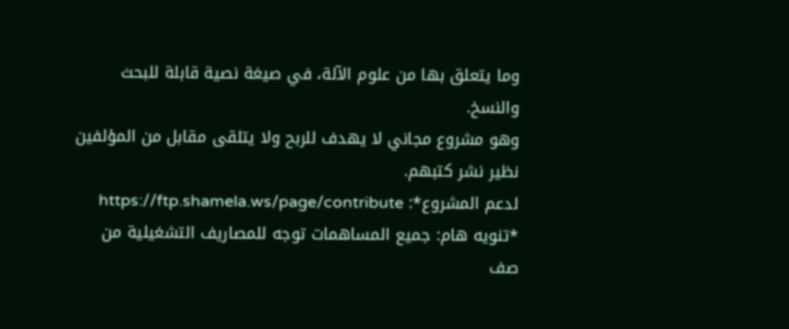وما يتعلق بها من علوم الآلة، في صيغة نصية قابلة للبحث والنسخ.
وهو مشروع مجاني لا يهدف للربح ولا يتلقى مقابل من المؤلفين نظير نشر كتبهم.
لدعم المشروع*: https://ftp.shamela.ws/page/contribute
*تنويه هام: جميع المساهمات توجه للمصاريف التشغيلية من صف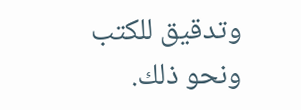وتدقيق للكتب ونحو ذلك.